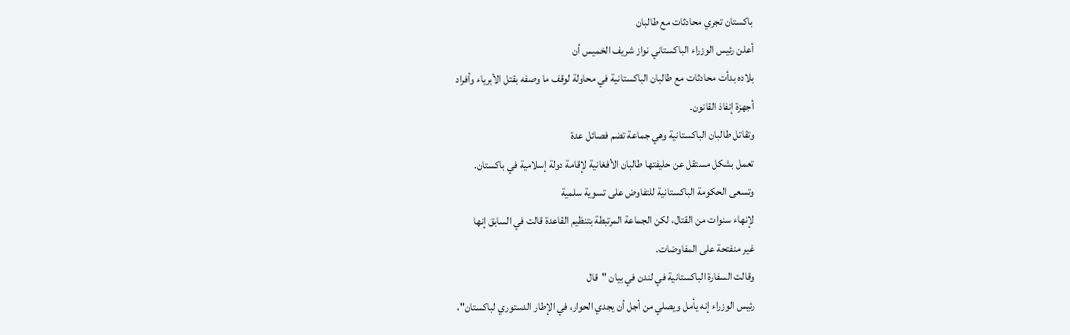باكستان تجري محادثات مع طالبان
أعلن رئيس الوزراء الباكستاني نواز شريف الخميس أن
بلاده بدأت محادثات مع طالبان الباكستانية في محاولة لوقف ما وصفه بقتل الأبرياء وأفراد
أجهزة إنفاذ القانون.
وتقاتل طالبان الباكستانية وهي جماعة تضم فصائل عدة
تعمل بشكل مستقل عن حليفتها طالبان الأفغانية لإقامة دولة إسلامية في باكستان.
وتسعى الحكومة الباكستانية للتفاوض على تسوية سلمية
لإنهاء سنوات من القتال، لكن الجماعة المرتبطة بتنظيم القاعدة قالت في السابق إنها
غير منفتحة على المفاوضات.
وقالت السفارة الباكستانية في لندن في بيان "قال
رئيس الوزراء إنه يأمل ويصلي من أجل أن يجدي الحوار، في الإطار الدستوري لباكستان"،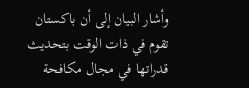وأشار البيان إلى أن باكستان تقوم في ذات الوقت بتحديث قدراتها في مجال مكافحة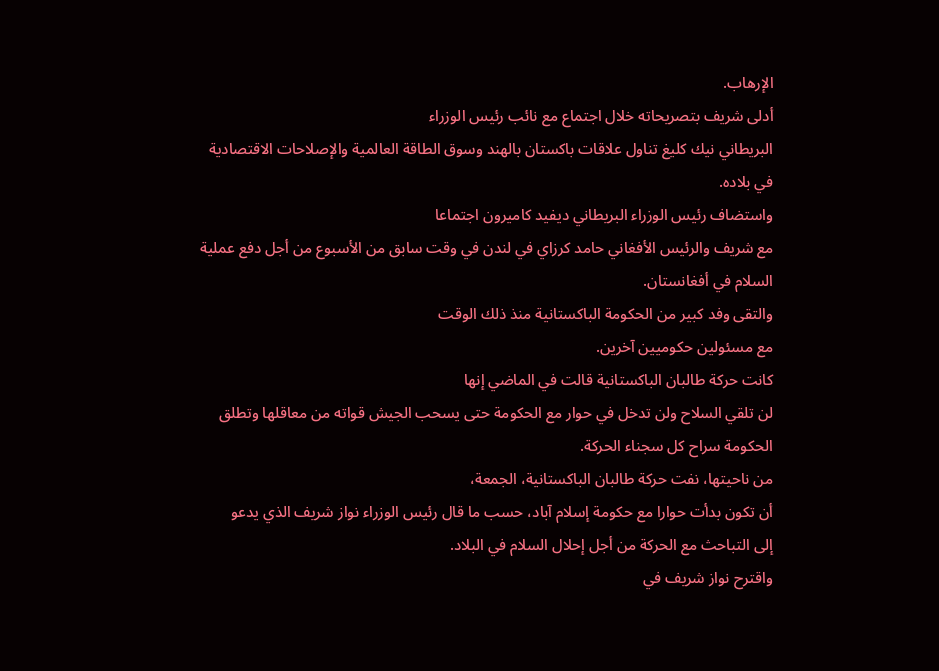الإرهاب.
أدلى شريف بتصريحاته خلال اجتماع مع نائب رئيس الوزراء
البريطاني نيك كليغ تناول علاقات باكستان بالهند وسوق الطاقة العالمية والإصلاحات الاقتصادية
في بلاده.
واستضاف رئيس الوزراء البريطاني ديفيد كاميرون اجتماعا
مع شريف والرئيس الأفغاني حامد كرزاي في لندن في وقت سابق من الأسبوع من أجل دفع عملية
السلام في أفغانستان.
والتقى وفد كبير من الحكومة الباكستانية منذ ذلك الوقت
مع مسئولين حكوميين آخرين.
كانت حركة طالبان الباكستانية قالت في الماضي إنها
لن تلقي السلاح ولن تدخل في حوار مع الحكومة حتى يسحب الجيش قواته من معاقلها وتطلق
الحكومة سراح كل سجناء الحركة.
من ناحيتها، نفت حركة طالبان الباكستانية، الجمعة،
أن تكون بدأت حوارا مع حكومة إسلام آباد، حسب ما قال رئيس الوزراء نواز شريف الذي يدعو
إلى التباحث مع الحركة من أجل إحلال السلام في البلاد.
واقترح نواز شريف في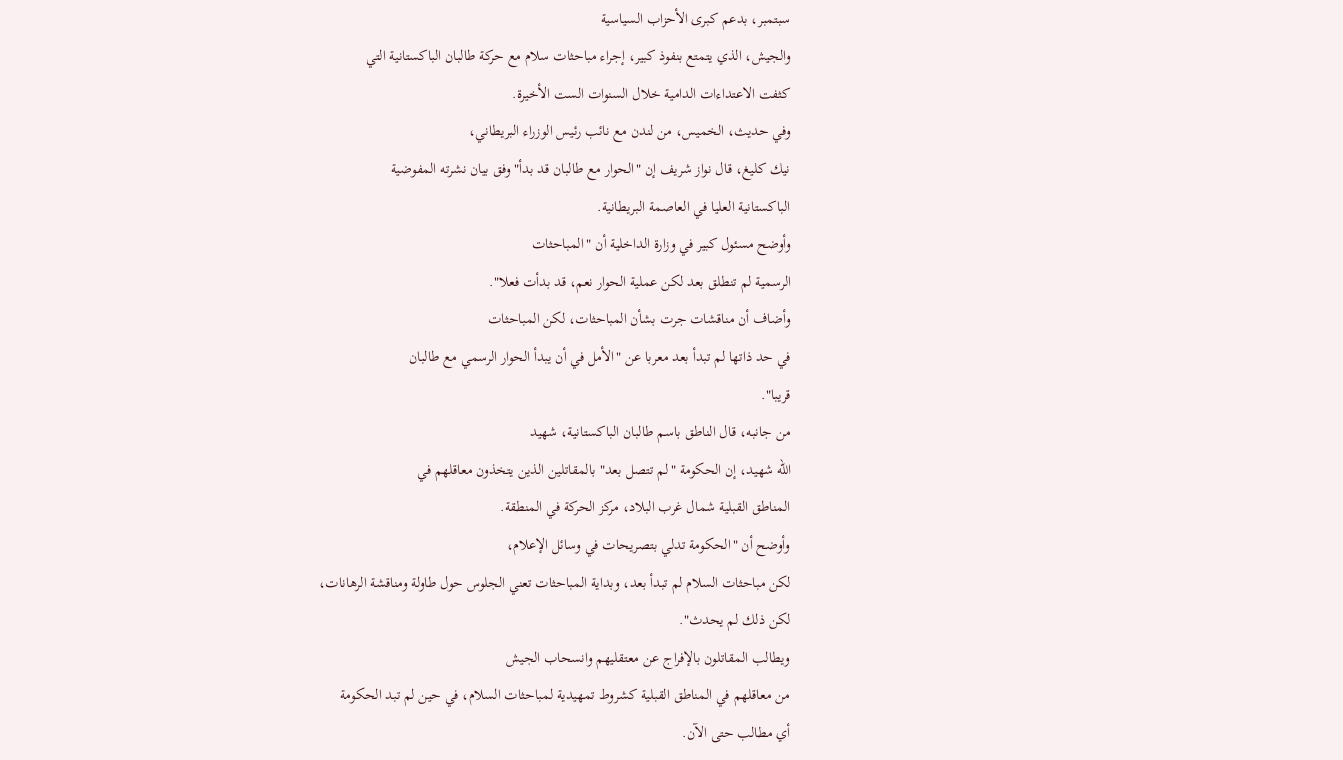سبتمبر، بدعم كبرى الأحزاب السياسية
والجيش، الذي يتمتع بنفوذ كبير، إجراء مباحثات سلام مع حركة طالبان الباكستانية التي
كثفت الاعتداءات الدامية خلال السنوات الست الأخيرة.
وفي حديث، الخميس، من لندن مع نائب رئيس الوزراء البريطاني،
نيك كليغ، قال نواز شريف إن "الحوار مع طالبان قد بدأ" وفق بيان نشرته المفوضية
الباكستانية العليا في العاصمة البريطانية.
وأوضح مسئول كبير في وزارة الداخلية أن "المباحثات
الرسمية لم تنطلق بعد لكن عملية الحوار نعم، قد بدأت فعلا".
وأضاف أن مناقشات جرت بشأن المباحثات، لكن المباحثات
في حد ذاتها لم تبدأ بعد معربا عن "الأمل في أن يبدأ الحوار الرسمي مع طالبان
قريبا".
من جانبه، قال الناطق باسم طالبان الباكستانية، شهيد
الله شهيد، إن الحكومة "لم تتصل بعد" بالمقاتلين الذين يتخذون معاقلهم في
المناطق القبلية شمال غرب البلاد، مركز الحركة في المنطقة.
وأوضح أن "الحكومة تدلي بتصريحات في وسائل الإعلام،
لكن مباحثات السلام لم تبدأ بعد، وبداية المباحثات تعني الجلوس حول طاولة ومناقشة الرهانات،
لكن ذلك لم يحدث".
ويطالب المقاتلون بالإفراج عن معتقليهم وانسحاب الجيش
من معاقلهم في المناطق القبلية كشروط تمهيدية لمباحثات السلام، في حين لم تبد الحكومة
أي مطالب حتى الآن.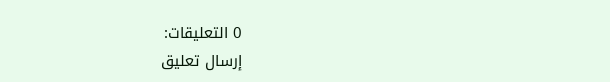0 التعليقات:
إرسال تعليق